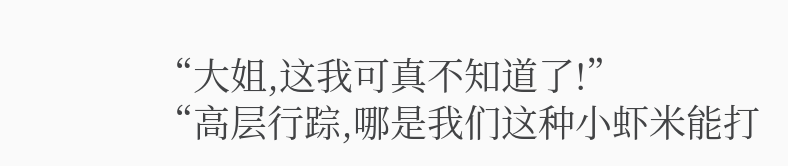“大姐,这我可真不知道了!”
“高层行踪,哪是我们这种小虾米能打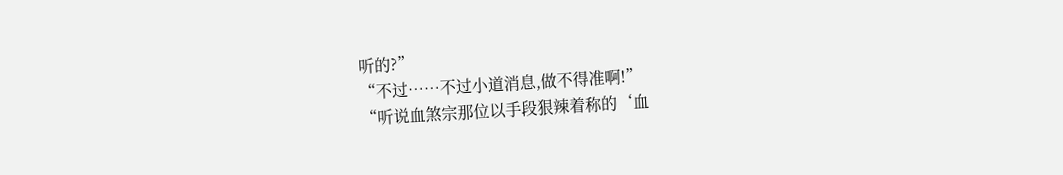听的?”
“不过……不过小道消息,做不得准啊!”
“听说血煞宗那位以手段狠辣着称的‘血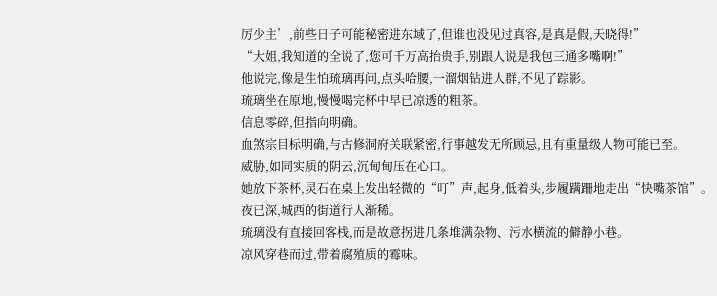厉少主’,前些日子可能秘密进东域了,但谁也没见过真容,是真是假,天晓得!”
“大姐,我知道的全说了,您可千万高抬贵手,别跟人说是我包三通多嘴啊!”
他说完,像是生怕琉璃再问,点头哈腰,一溜烟钻进人群,不见了踪影。
琉璃坐在原地,慢慢喝完杯中早已凉透的粗茶。
信息零碎,但指向明确。
血煞宗目标明确,与古修洞府关联紧密,行事越发无所顾忌,且有重量级人物可能已至。
威胁,如同实质的阴云,沉甸甸压在心口。
她放下茶杯,灵石在桌上发出轻微的“叮”声,起身,低着头,步履蹒跚地走出“快嘴茶馆”。
夜已深,城西的街道行人渐稀。
琉璃没有直接回客栈,而是故意拐进几条堆满杂物、污水横流的僻静小巷。
凉风穿巷而过,带着腐殖质的霉味。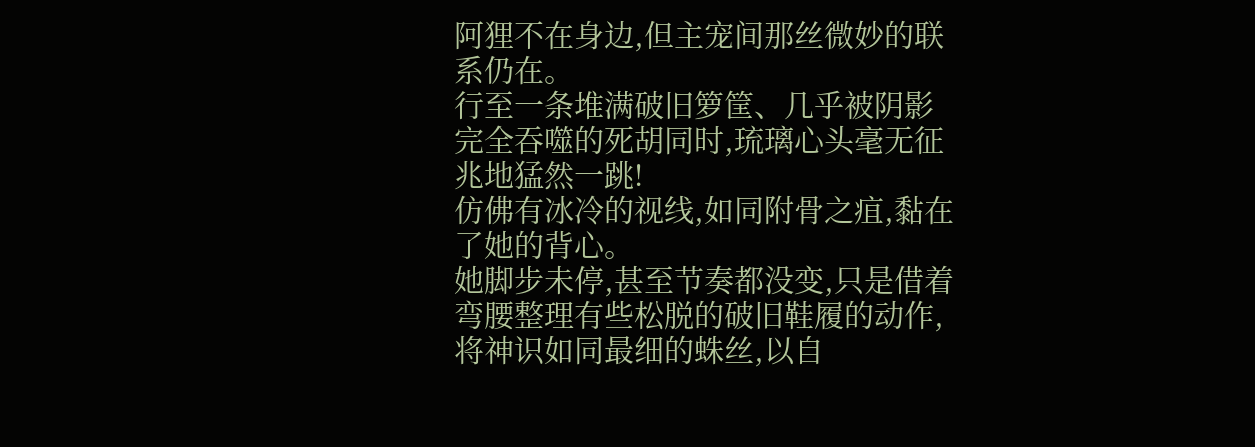阿狸不在身边,但主宠间那丝微妙的联系仍在。
行至一条堆满破旧箩筐、几乎被阴影完全吞噬的死胡同时,琉璃心头毫无征兆地猛然一跳!
仿佛有冰冷的视线,如同附骨之疽,黏在了她的背心。
她脚步未停,甚至节奏都没变,只是借着弯腰整理有些松脱的破旧鞋履的动作,将神识如同最细的蛛丝,以自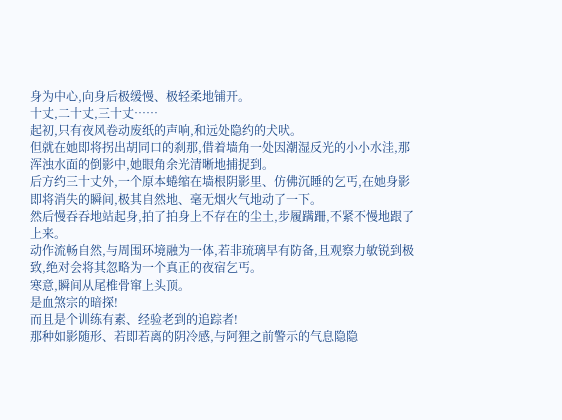身为中心,向身后极缓慢、极轻柔地铺开。
十丈,二十丈,三十丈……
起初,只有夜风卷动废纸的声响,和远处隐约的犬吠。
但就在她即将拐出胡同口的刹那,借着墙角一处因潮湿反光的小小水洼,那浑浊水面的倒影中,她眼角余光清晰地捕捉到。
后方约三十丈外,一个原本蜷缩在墙根阴影里、仿佛沉睡的乞丐,在她身影即将消失的瞬间,极其自然地、毫无烟火气地动了一下。
然后慢吞吞地站起身,拍了拍身上不存在的尘土,步履蹒跚,不紧不慢地跟了上来。
动作流畅自然,与周围环境融为一体,若非琉璃早有防备,且观察力敏锐到极致,绝对会将其忽略为一个真正的夜宿乞丐。
寒意,瞬间从尾椎骨窜上头顶。
是血煞宗的暗探!
而且是个训练有素、经验老到的追踪者!
那种如影随形、若即若离的阴冷感,与阿狸之前警示的气息隐隐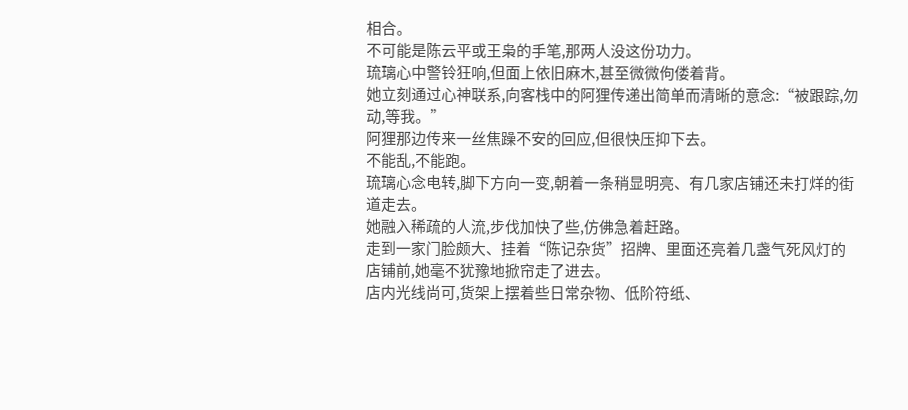相合。
不可能是陈云平或王枭的手笔,那两人没这份功力。
琉璃心中警铃狂响,但面上依旧麻木,甚至微微佝偻着背。
她立刻通过心神联系,向客栈中的阿狸传递出简单而清晰的意念:“被跟踪,勿动,等我。”
阿狸那边传来一丝焦躁不安的回应,但很快压抑下去。
不能乱,不能跑。
琉璃心念电转,脚下方向一变,朝着一条稍显明亮、有几家店铺还未打烊的街道走去。
她融入稀疏的人流,步伐加快了些,仿佛急着赶路。
走到一家门脸颇大、挂着“陈记杂货”招牌、里面还亮着几盏气死风灯的店铺前,她毫不犹豫地掀帘走了进去。
店内光线尚可,货架上摆着些日常杂物、低阶符纸、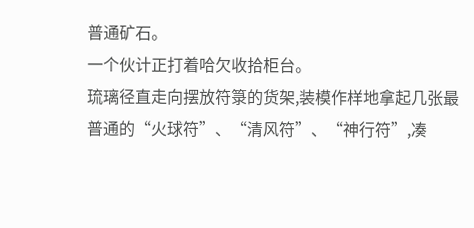普通矿石。
一个伙计正打着哈欠收拾柜台。
琉璃径直走向摆放符箓的货架,装模作样地拿起几张最普通的“火球符”、“清风符”、“神行符”,凑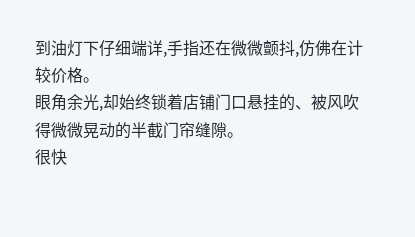到油灯下仔细端详,手指还在微微颤抖,仿佛在计较价格。
眼角余光,却始终锁着店铺门口悬挂的、被风吹得微微晃动的半截门帘缝隙。
很快